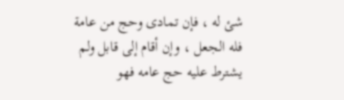شئ له ، فإن تمادى وحج من عامة فله الجعل ، وإن أقام إلى قابل ولم يشترط عليه حج عامه فهو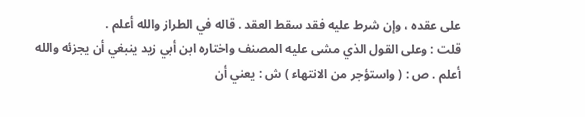على عقده ، وإن شرط عليه فقد سقط العقد . قاله في الطراز والله أعلم .
قلت : وعلى القول الذي مشى عليه المصنف واختاره ابن أبي زيد ينبغي أن يجزئه والله
أعلم . ص : ( واستؤجر من الانتهاء ) ش : يعني أن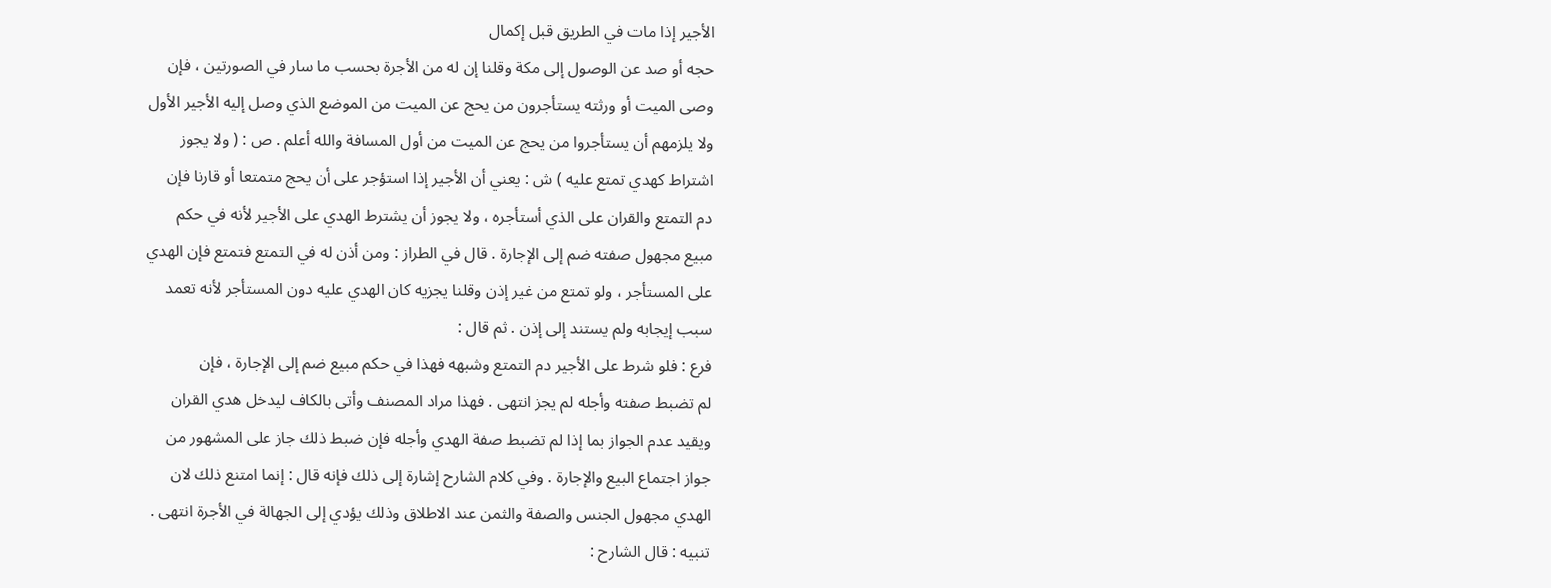الأجير إذا مات في الطريق قبل إكمال
حجه أو صد عن الوصول إلى مكة وقلنا إن له من الأجرة بحسب ما سار في الصورتين ، فإن
وصى الميت أو ورثته يستأجرون من يحج عن الميت من الموضع الذي وصل إليه الأجير الأول
ولا يلزمهم أن يستأجروا من يحج عن الميت من أول المسافة والله أعلم . ص : ( ولا يجوز
اشتراط كهدي تمتع عليه ) ش : يعني أن الأجير إذا استؤجر على أن يحج متمتعا أو قارنا فإن
دم التمتع والقران على الذي أستأجره ، ولا يجوز أن يشترط الهدي على الأجير لأنه في حكم
مبيع مجهول صفته ضم إلى الإجارة . قال في الطراز : ومن أذن له في التمتع فتمتع فإن الهدي
على المستأجر ، ولو تمتع من غير إذن وقلنا يجزيه كان الهدي عليه دون المستأجر لأنه تعمد
سبب إيجابه ولم يستند إلى إذن . ثم قال :
فرع : فلو شرط على الأجير دم التمتع وشبهه فهذا في حكم مبيع ضم إلى الإجارة ، فإن
لم تضبط صفته وأجله لم يجز انتهى . فهذا مراد المصنف وأتى بالكاف ليدخل هدي القران
ويقيد عدم الجواز بما إذا لم تضبط صفة الهدي وأجله فإن ضبط ذلك جاز على المشهور من
جواز اجتماع البيع والإجارة . وفي كلام الشارح إشارة إلى ذلك فإنه قال : إنما امتنع ذلك لان
الهدي مجهول الجنس والصفة والثمن عند الاطلاق وذلك يؤدي إلى الجهالة في الأجرة انتهى .
تنبيه : قال الشارح :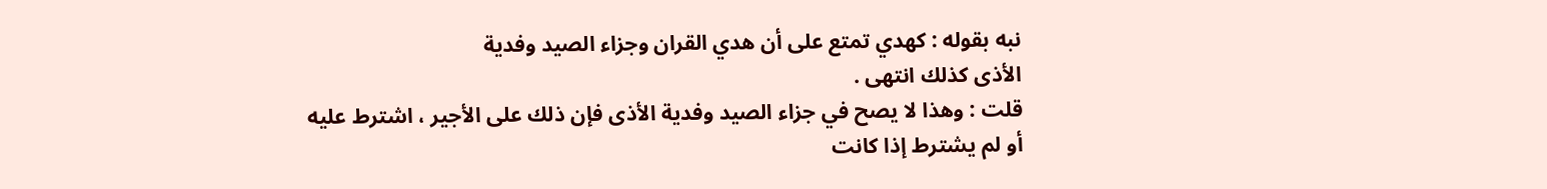نبه بقوله : كهدي تمتع على أن هدي القران وجزاء الصيد وفدية
الأذى كذلك انتهى .
قلت : وهذا لا يصح في جزاء الصيد وفدية الأذى فإن ذلك على الأجير ، اشترط عليه
أو لم يشترط إذا كانت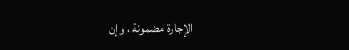الإجارة مضمونة ، وإن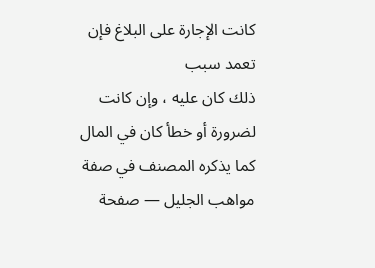كانت الإجارة على البلاغ فإن تعمد سبب
ذلك كان عليه ، وإن كانت لضرورة أو خطأ كان في المال كما يذكره المصنف في صفة
مواهب الجليل — صفحة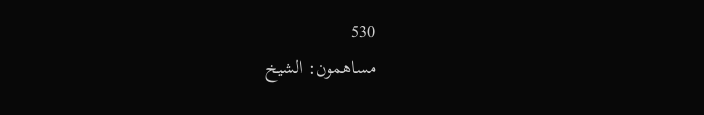530
مساهمون: الشيخ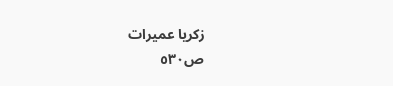زكريا عميرات
ص٥٣٠